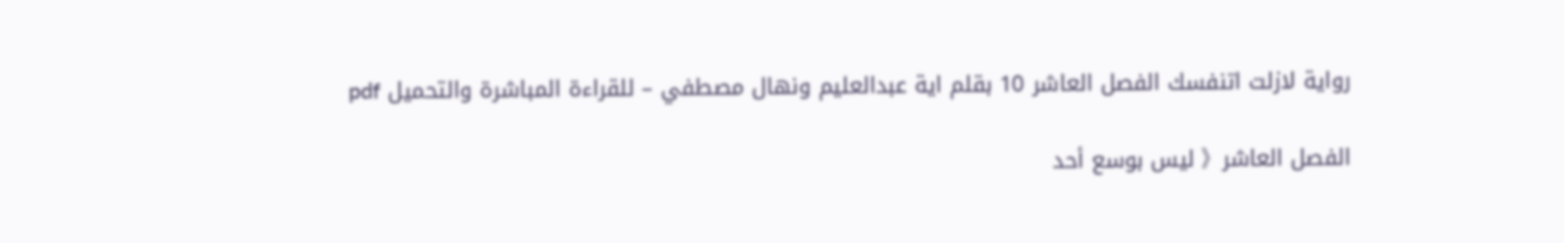رواية لازلت اتنفسك الفصل العاشر 10 بقلم اية عبدالعليم ونهال مصطفي – للقراءة المباشرة والتحميل pdf

الفصل العاشر《 ليس بوسع أحد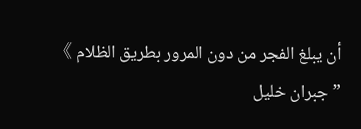أن يبلغ الفجر من دون المرور بطريق الظلام 》
” جبران خليل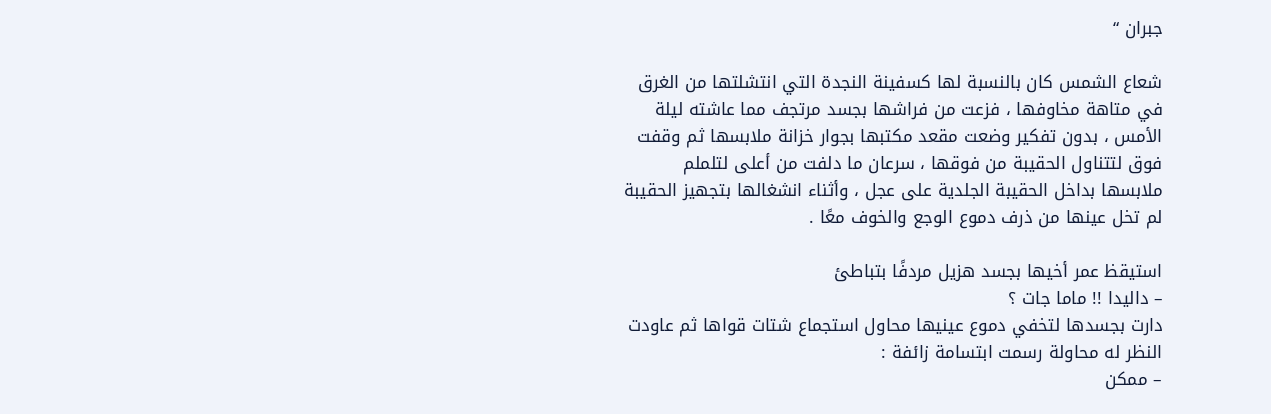جبران “

شعاع الشمس كان بالنسبة لها كسفينة النجدة التي انتشلتها من الغرق في متاهة مخاوفها ، فزعت من فراشها بجسد مرتجف مما عاشته ليلة الأمس ، بدون تفكير وضعت مقعد مكتبها بجوار خزانة ملابسها ثم وقفت فوق لتتناول الحقيبة من فوقها ، سرعان ما دلفت من أعلى لتلملم ملابسها بداخل الحقيبة الجلدية على عجل ، وأثناء انشغالها بتجهيز الحقيبة لم تخل عينها من ذرف دموع الوجع والخوف معًا .

استيقظ عمر أخيها بجسد هزيل مردفًا بتباطئ
– داليدا !! ماما جات ؟
دارت بجسدها لتخفي دموع عينيها محاول استجماع شتات قواها ثم عاودت النظر له محاولة رسمت ابتسامة زائفة :
– ممكن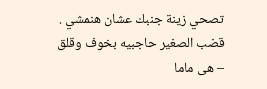تصحي زينة جنبك عشان هنمشي .
قضب الصغير حاجبيه بخوف وقلق
– هى ماما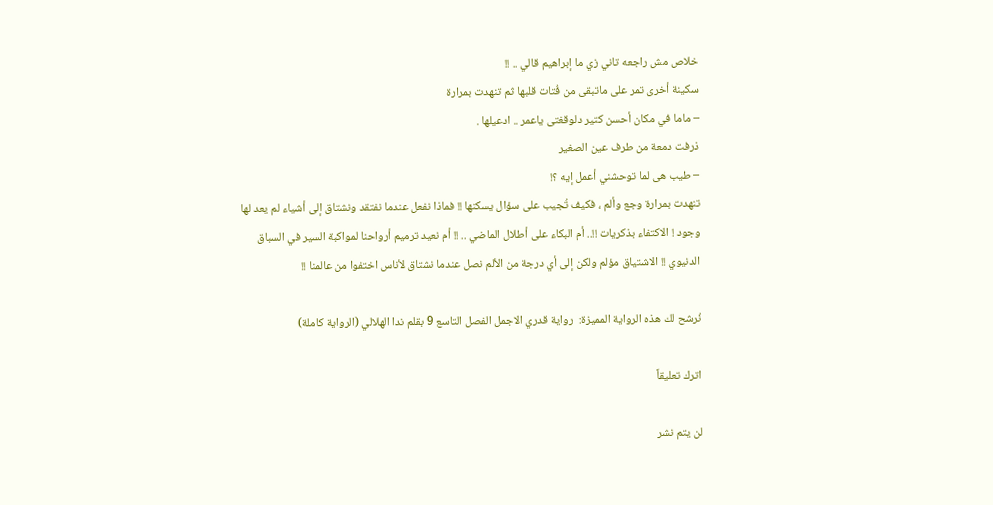خلاص مش راجعه تاني زي ما إبراهيم قالي .. !!
سكينة أخرى تمر على ماتبقى من فُتات قلبها ثم تنهدت بمرارة
– ماما في مكان أحسن كتير دلوقغتى ياعمر .. ادعيلها .
ذرفت دمعة من طرف عين الصغير
– طيب هى لما توحشني أعمل إيه ؟!
تنهدت بمرارة وجع وألم ، فكيف تُجيب على سؤال يسكنها !! فماذا نفعل عندما نفتقد ونشتاق إلى أشياء لم يعد لها وجود ! الاكتفاء بذكريات !!.. أم البكاء على أطلال الماضي .. !! أم نعيد ترميم أرواحنا لمواكبة السير في السباق الدنيوي !! الاشتياق مؤلم ولكن إلى أي درجة من الألم نصل عندما نشتاق لأناس اختفوا من عالمنا !!

نُرشح لك هذه الرواية المميزة:  رواية قدري الاجمل الفصل التاسع 9 بقلم ندا الهلالي (الرواية كاملة)

اترك تعليقاً

لن يتم نشر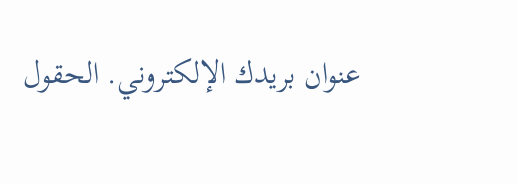عنوان بريدك الإلكتروني. الحقول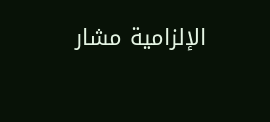الإلزامية مشار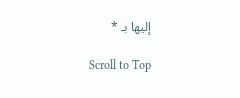إليها بـ *

Scroll to Top